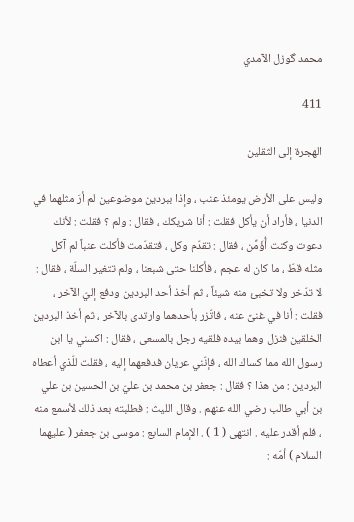محمد گوزل الآمدي

411

الهجرة إلى الثقلين

وليس على الأرض يومئذ عنب ، وإذا ببردين موضوعين لم أرَ مثلهما في الدنيا ، فأراد أن يأكل فقلت : أنا شريكك ، فقال : ولم ؟ فقلت : لأنك دعوت وكنت أُؤَمِّن ، فقال : تقدّم وكل ، فتقدّمت فأكلت عنباً لم آكل مثله قطّ ، ما كان له عجم ، فأكلنا حتى شبعنا ، ولم تتغير السلّة ، فقال : لا تدّخر ولا تخبئ منه شيئاً ، ثم أخذ أحد البردين ودفع إليّ الآخر ، فقلت : أنا في غنىً عنه ، فاتّزر بأحدهما وارتدى بالآخر ، ثم أخذ البردين الخلقين فنزل وهما بيده فلقيه رجل بالمسعى ، فقال : اكسني يا ابن رسول الله مما كساك الله ، فإنّني عريان فدفعهما إليه ، فقلت للّذي أعطاه البردين : من هذا ؟ فقال : جعفر بن محمد بن عليّ بن الحسين بن علي بن أبي طالب رضي الله عنهم . وقال الليث : فطلبته بعد ذلك لأسمع منه ، فلم أقدر عليه . انتهى ( 1 ) . الإمام السابع : موسى بن جعفر ( عليهما السلام ) أمّه :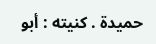حميدة . كنيته : أبو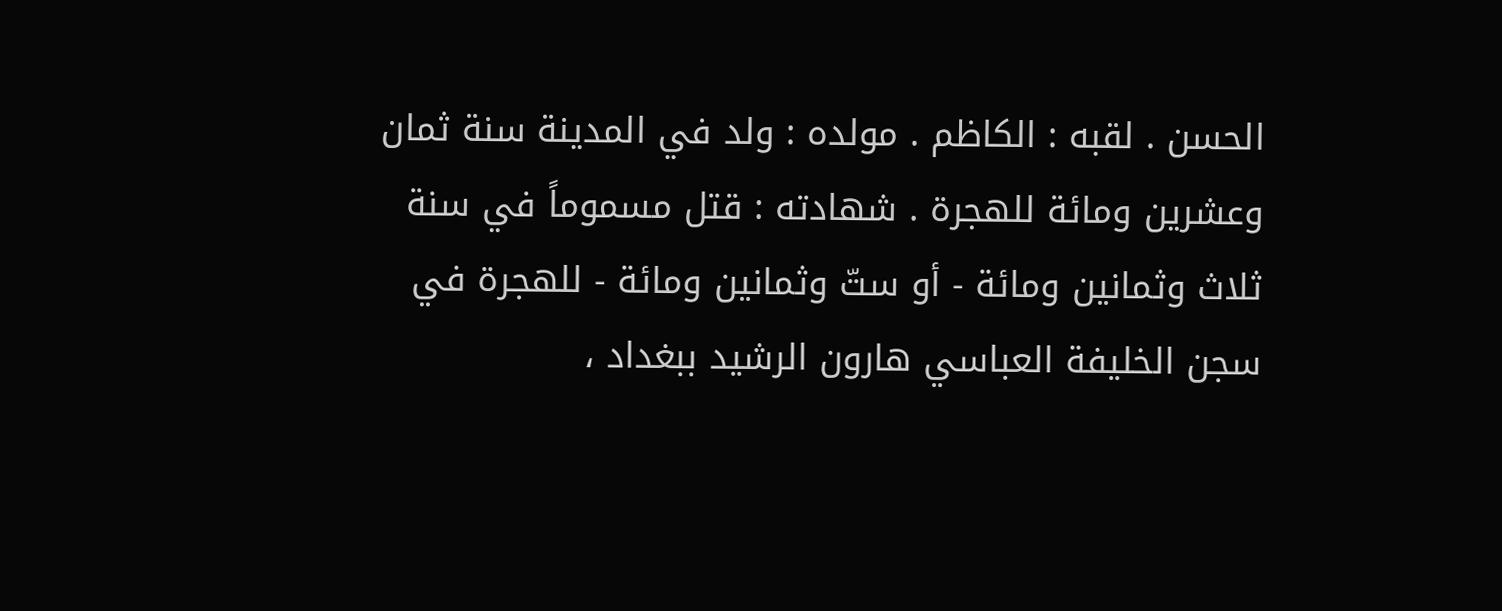الحسن . لقبه : الكاظم . مولده : ولد في المدينة سنة ثمان وعشرين ومائة للهجرة . شهادته : قتل مسموماً في سنة ثلاث وثمانين ومائة - أو ستّ وثمانين ومائة - للهجرة في سجن الخليفة العباسي هارون الرشيد ببغداد ،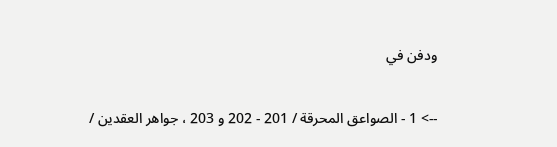ودفن في

--> 1 - الصواعق المحرقة / 201 - 202 و 203 ، جواهر العقدين /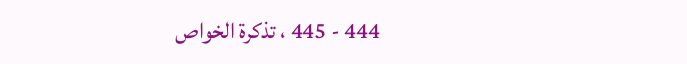444 - 445 ، تذكرة الخواص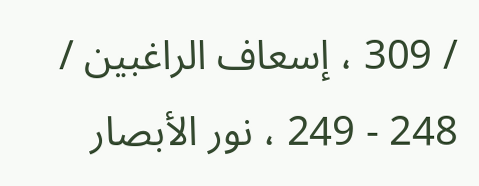/ 309 ، إسعاف الراغبين / 248 - 249 ، نور الأبصار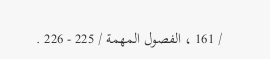/ 161 ، الفصول المهمة / 225 - 226 .